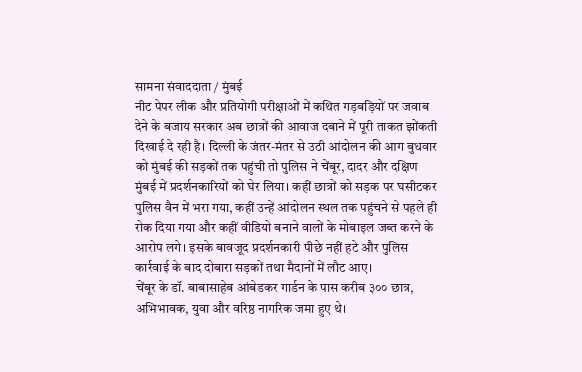सामना संवाददाता / मुंबई
नीट पेपर लीक और प्रतियोगी परीक्षाओं में कथित गड़बड़ियों पर जवाब देने के बजाय सरकार अब छात्रों की आवाज दबाने में पूरी ताकत झोंकती दिखाई दे रही है। दिल्ली के जंतर-मंतर से उठी आंदोलन की आग बुधवार को मुंबई की सड़कों तक पहुंची तो पुलिस ने चेंबूर, दादर और दक्षिण मुंबई में प्रदर्शनकारियों को घेर लिया। कहीं छात्रों को सड़क पर घसीटकर पुलिस वैन में भरा गया, कहीं उन्हें आंदोलन स्थल तक पहुंचने से पहले ही रोक दिया गया और कहीं वीडियो बनाने वालों के मोबाइल जब्त करने के आरोप लगे। इसके बावजूद प्रदर्शनकारी पीछे नहीं हटे और पुलिस कार्रवाई के बाद दोबारा सड़कों तथा मैदानों में लौट आए।
चेंबूर के डॉ. बाबासाहेब आंबेडकर गार्डन के पास करीब ३०० छात्र, अभिभावक, युवा और वरिष्ठ नागरिक जमा हुए थे।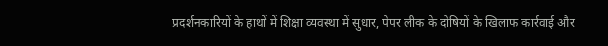प्रदर्शनकारियों के हाथों में शिक्षा व्यवस्था में सुधार, पेपर लीक के दोषियों के खिलाफ कार्रवाई और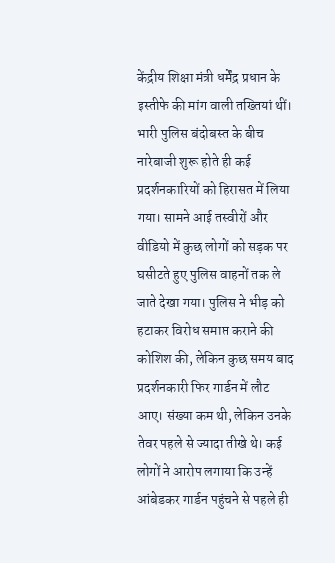केंद्रीय शिक्षा मंत्री धर्मेंद्र प्रधान के इस्तीफे की मांग वाली तख्तियां थीं। भारी पुलिस बंदोबस्त के बीच नारेबाजी शुरू होते ही कई प्रदर्शनकारियों को हिरासत में लिया गया। सामने आई तस्वीरों और वीडियो में कुछ लोगों को सड़क पर घसीटते हुए पुलिस वाहनों तक ले जाते देखा गया। पुलिस ने भीड़ को हटाकर विरोध समाप्त कराने की कोशिश की, लेकिन कुछ समय बाद प्रदर्शनकारी फिर गार्डन में लौट आए। संख्या कम थी, लेकिन उनके तेवर पहले से ज्यादा तीखे थे। कई लोगों ने आरोप लगाया कि उन्हें आंबेडकर गार्डन पहुंचने से पहले ही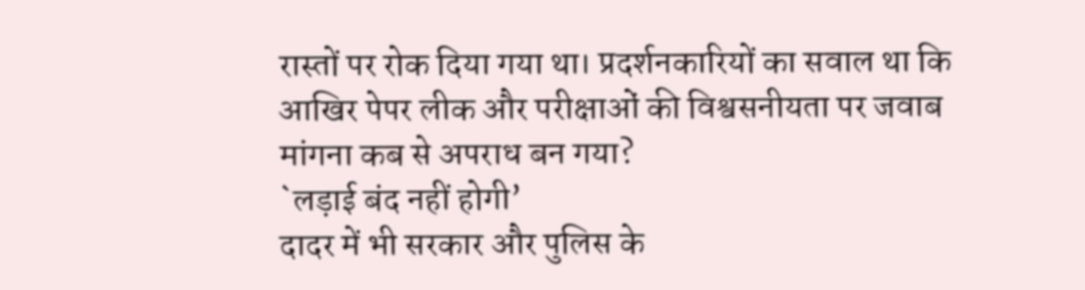रास्तों पर रोक दिया गया था। प्रदर्शनकारियों का सवाल था कि आखिर पेपर लीक और परीक्षाओं की विश्वसनीयता पर जवाब मांगना कब से अपराध बन गया?
`लड़ाई बंद नहीं होगी’
दादर में भी सरकार और पुलिस के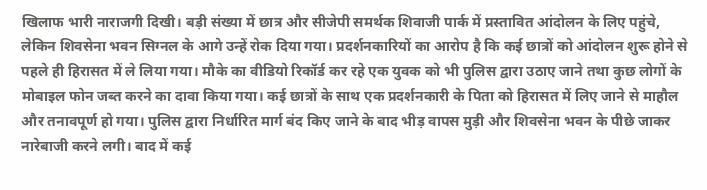खिलाफ भारी नाराजगी दिखी। बड़ी संख्या में छात्र और सीजेपी समर्थक शिवाजी पार्क में प्रस्तावित आंदोलन के लिए पहुंचे, लेकिन शिवसेना भवन सिग्नल के आगे उन्हें रोक दिया गया। प्रदर्शनकारियों का आरोप है कि कई छात्रों को आंदोलन शुरू होने से पहले ही हिरासत में ले लिया गया। मौके का वीडियो रिकॉर्ड कर रहे एक युवक को भी पुलिस द्वारा उठाए जाने तथा कुछ लोगों के मोबाइल फोन जब्त करने का दावा किया गया। कई छात्रों के साथ एक प्रदर्शनकारी के पिता को हिरासत में लिए जाने से माहौल और तनावपूर्ण हो गया। पुलिस द्वारा निर्धारित मार्ग बंद किए जाने के बाद भीड़ वापस मुड़ी और शिवसेना भवन के पीछे जाकर नारेबाजी करने लगी। बाद में कई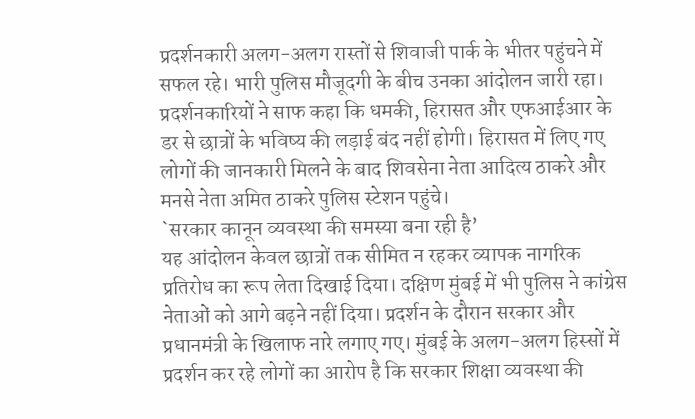प्रदर्शनकारी अलग-अलग रास्तों से शिवाजी पार्क के भीतर पहुंचने में सफल रहे। भारी पुलिस मौजूदगी के बीच उनका आंदोलन जारी रहा। प्रदर्शनकारियों ने साफ कहा कि धमकी, हिरासत और एफआईआर के डर से छात्रों के भविष्य की लड़ाई बंद नहीं होगी। हिरासत में लिए गए लोगों की जानकारी मिलने के बाद शिवसेना नेता आदित्य ठाकरे और मनसे नेता अमित ठाकरे पुलिस स्टेशन पहुंचे।
`सरकार कानून व्यवस्था की समस्या बना रही है’
यह आंदोलन केवल छात्रों तक सीमित न रहकर व्यापक नागरिक प्रतिरोध का रूप लेता दिखाई दिया। दक्षिण मुंबई में भी पुलिस ने कांग्रेस नेताओं को आगे बढ़ने नहीं दिया। प्रदर्शन के दौरान सरकार और प्रधानमंत्री के खिलाफ नारे लगाए गए। मुंबई के अलग-अलग हिस्सों में प्रदर्शन कर रहे लोगों का आरोप है कि सरकार शिक्षा व्यवस्था की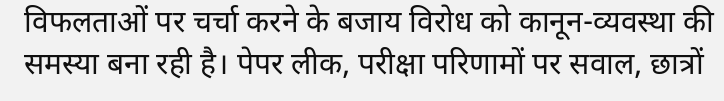विफलताओं पर चर्चा करने के बजाय विरोध को कानून-व्यवस्था की समस्या बना रही है। पेपर लीक, परीक्षा परिणामों पर सवाल, छात्रों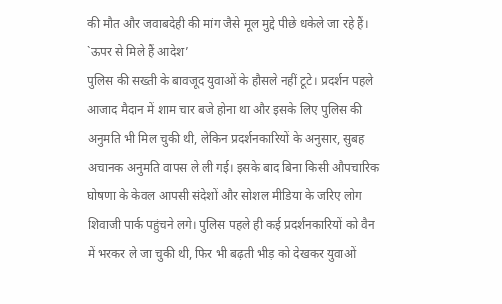की मौत और जवाबदेही की मांग जैसे मूल मुद्दे पीछे धकेले जा रहे हैं।
`ऊपर से मिले हैं आदेश’
पुलिस की सख्ती के बावजूद युवाओं के हौसले नहीं टूटे। प्रदर्शन पहले आजाद मैदान में शाम चार बजे होना था और इसके लिए पुलिस की अनुमति भी मिल चुकी थी, लेकिन प्रदर्शनकारियों के अनुसार, सुबह अचानक अनुमति वापस ले ली गई। इसके बाद बिना किसी औपचारिक घोषणा के केवल आपसी संदेशों और सोशल मीडिया के जरिए लोग शिवाजी पार्क पहुंचने लगे। पुलिस पहले ही कई प्रदर्शनकारियों को वैन में भरकर ले जा चुकी थी, फिर भी बढ़ती भीड़ को देखकर युवाओं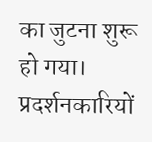का जुटना शुरू हो गया। प्रदर्शनकारियों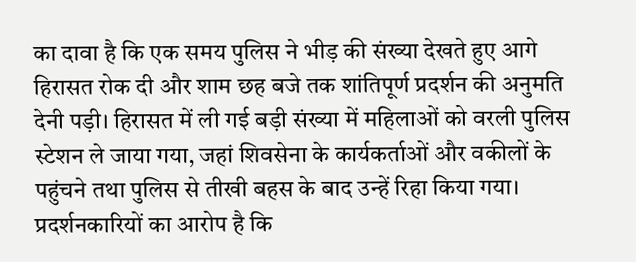का दावा है कि एक समय पुलिस ने भीड़ की संख्या देखते हुए आगे हिरासत रोक दी और शाम छह बजे तक शांतिपूर्ण प्रदर्शन की अनुमति देनी पड़ी। हिरासत में ली गई बड़ी संख्या में महिलाओं को वरली पुलिस स्टेशन ले जाया गया, जहां शिवसेना के कार्यकर्ताओं और वकीलों के पहुंचने तथा पुलिस से तीखी बहस के बाद उन्हें रिहा किया गया। प्रदर्शनकारियों का आरोप है कि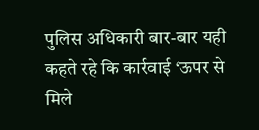पुलिस अधिकारी बार-बार यही कहते रहे कि कार्रवाई ‘ऊपर से मिले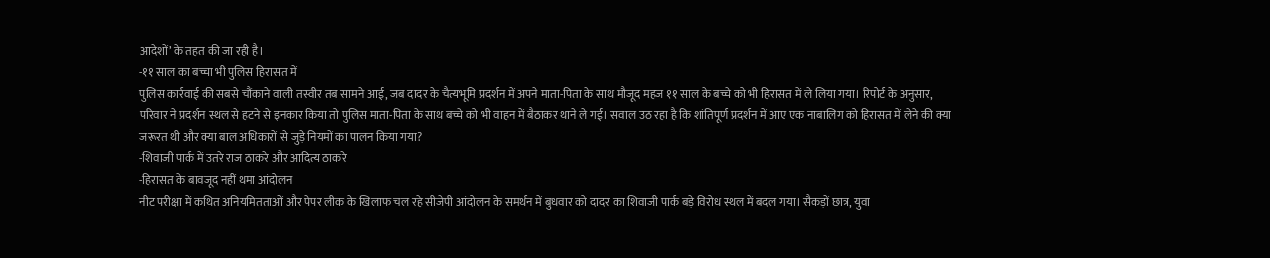आदेशों’ के तहत की जा रही है।
-११ साल का बच्चा भी पुलिस हिरासत में
पुलिस कार्रवाई की सबसे चौंकाने वाली तस्वीर तब सामने आई, जब दादर के चैत्यभूमि प्रदर्शन में अपने माता-पिता के साथ मौजूद महज ११ साल के बच्चे को भी हिरासत में ले लिया गया। रिपोर्ट के अनुसार, परिवार ने प्रदर्शन स्थल से हटने से इनकार किया तो पुलिस माता-पिता के साथ बच्चे को भी वाहन में बैठाकर थाने ले गई। सवाल उठ रहा है कि शांतिपूर्ण प्रदर्शन में आए एक नाबालिग को हिरासत में लेने की क्या जरूरत थी और क्या बाल अधिकारों से जुड़े नियमों का पालन किया गया?
-शिवाजी पार्क में उतरे राज ठाकरे और आदित्य ठाकरे
-हिरासत के बावजूद नहीं थमा आंदोलन
नीट परीक्षा में कथित अनियमितताओं और पेपर लीक के खिलाफ चल रहे सीजेपी आंदोलन के समर्थन में बुधवार को दादर का शिवाजी पार्क बड़े विरोध स्थल में बदल गया। सैकड़ों छात्र, युवा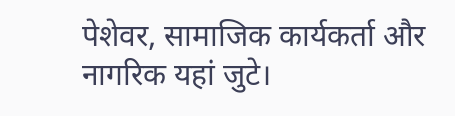पेशेवर, सामाजिक कार्यकर्ता और नागरिक यहां जुटे।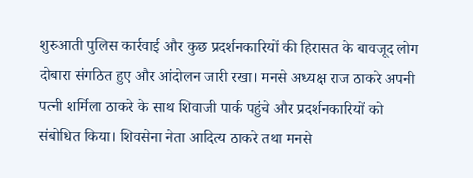शुरुआती पुलिस कार्रवाई और कुछ प्रदर्शनकारियों की हिरासत के बावजूद लोग दोबारा संगठित हुए और आंदोलन जारी रखा। मनसे अध्यक्ष राज ठाकरे अपनी पत्नी शर्मिला ठाकरे के साथ शिवाजी पार्क पहुंचे और प्रदर्शनकारियों को संबोधित किया। शिवसेना नेता आदित्य ठाकरे तथा मनसे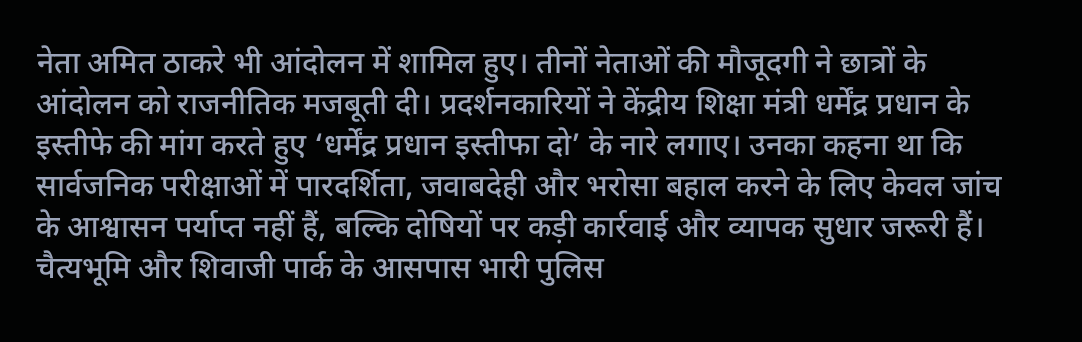नेता अमित ठाकरे भी आंदोलन में शामिल हुए। तीनों नेताओं की मौजूदगी ने छात्रों के आंदोलन को राजनीतिक मजबूती दी। प्रदर्शनकारियों ने केंद्रीय शिक्षा मंत्री धर्मेंद्र प्रधान के इस्तीफे की मांग करते हुए ‘धर्मेंद्र प्रधान इस्तीफा दो’ के नारे लगाए। उनका कहना था कि सार्वजनिक परीक्षाओं में पारदर्शिता, जवाबदेही और भरोसा बहाल करने के लिए केवल जांच के आश्वासन पर्याप्त नहीं हैं, बल्कि दोषियों पर कड़ी कार्रवाई और व्यापक सुधार जरूरी हैं। चैत्यभूमि और शिवाजी पार्क के आसपास भारी पुलिस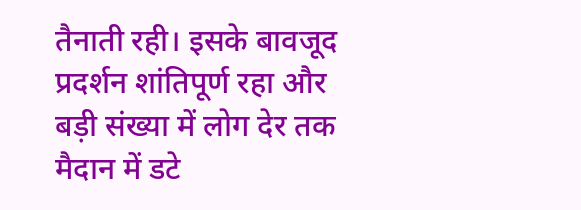तैनाती रही। इसके बावजूद प्रदर्शन शांतिपूर्ण रहा और बड़ी संख्या में लोग देर तक मैदान में डटे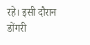रहे। इसी दौरान डोंगरी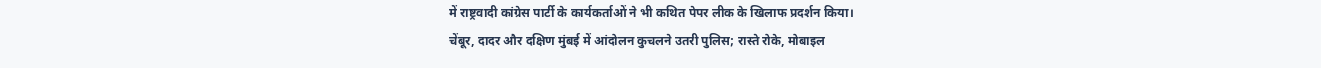में राष्ट्रवादी कांग्रेस पार्टी के कार्यकर्ताओं ने भी कथित पेपर लीक के खिलाफ प्रदर्शन किया।
चेंबूर, दादर और दक्षिण मुंबई में आंदोलन कुचलने उतरी पुलिस; रास्ते रोके, मोबाइल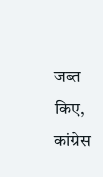जब्त किए, कांग्रेस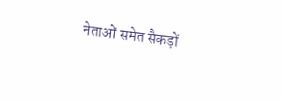नेताओं समेत सैकड़ों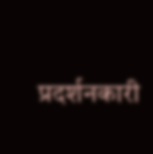प्रदर्शनकारी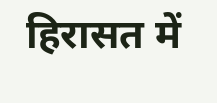हिरासत में